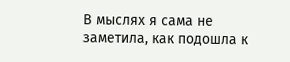В мыслях я сама не заметила, как подошла к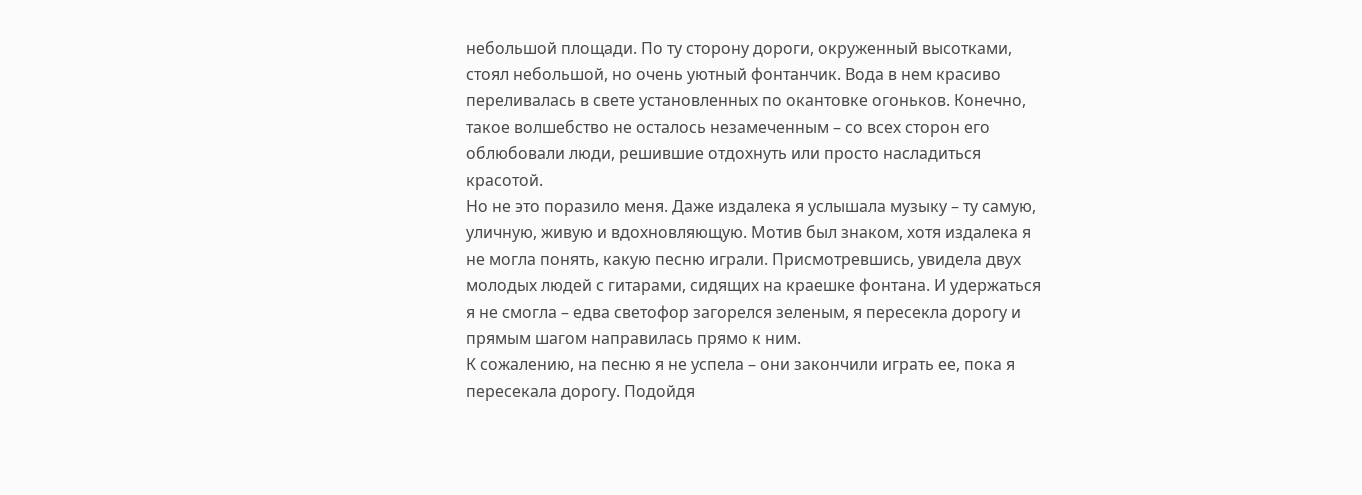небольшой площади. По ту сторону дороги, окруженный высотками, стоял небольшой, но очень уютный фонтанчик. Вода в нем красиво переливалась в свете установленных по окантовке огоньков. Конечно, такое волшебство не осталось незамеченным – со всех сторон его облюбовали люди, решившие отдохнуть или просто насладиться красотой.
Но не это поразило меня. Даже издалека я услышала музыку – ту самую, уличную, живую и вдохновляющую. Мотив был знаком, хотя издалека я не могла понять, какую песню играли. Присмотревшись, увидела двух молодых людей с гитарами, сидящих на краешке фонтана. И удержаться я не смогла – едва светофор загорелся зеленым, я пересекла дорогу и прямым шагом направилась прямо к ним.
К сожалению, на песню я не успела – они закончили играть ее, пока я пересекала дорогу. Подойдя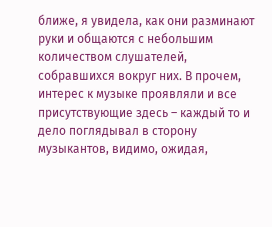ближе, я увидела, как они разминают руки и общаются с небольшим количеством слушателей, собравшихся вокруг них. В прочем, интерес к музыке проявляли и все присутствующие здесь – каждый то и дело поглядывал в сторону музыкантов, видимо, ожидая,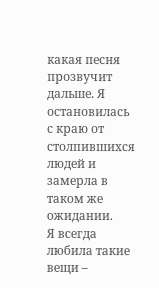какая песня прозвучит дальше. Я остановилась с краю от столпившихся людей и замерла в таком же ожидании.
Я всегда любила такие вещи –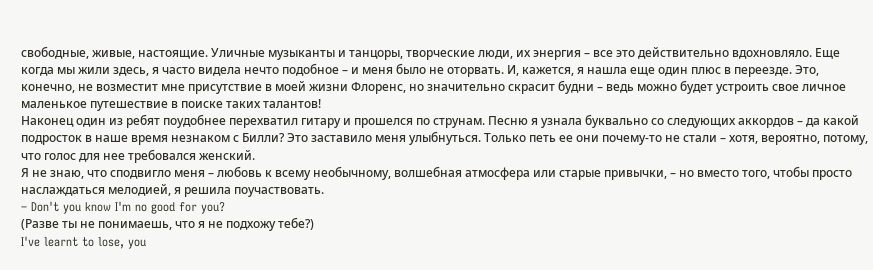свободные, живые, настоящие. Уличные музыканты и танцоры, творческие люди, их энергия – все это действительно вдохновляло. Еще когда мы жили здесь, я часто видела нечто подобное – и меня было не оторвать. И, кажется, я нашла еще один плюс в переезде. Это, конечно, не возместит мне присутствие в моей жизни Флоренс, но значительно скрасит будни – ведь можно будет устроить свое личное маленькое путешествие в поиске таких талантов!
Наконец один из ребят поудобнее перехватил гитару и прошелся по струнам. Песню я узнала буквально со следующих аккордов – да какой подросток в наше время незнаком с Билли? Это заставило меня улыбнуться. Только петь ее они почему-то не стали – хотя, вероятно, потому, что голос для нее требовался женский.
Я не знаю, что сподвигло меня – любовь к всему необычному, волшебная атмосфера или старые привычки, – но вместо того, чтобы просто наслаждаться мелодией, я решила поучаствовать.
– Don't you know I'm no good for you?
(Разве ты не понимаешь, что я не подхожу тебе?)
I've learnt to lose, you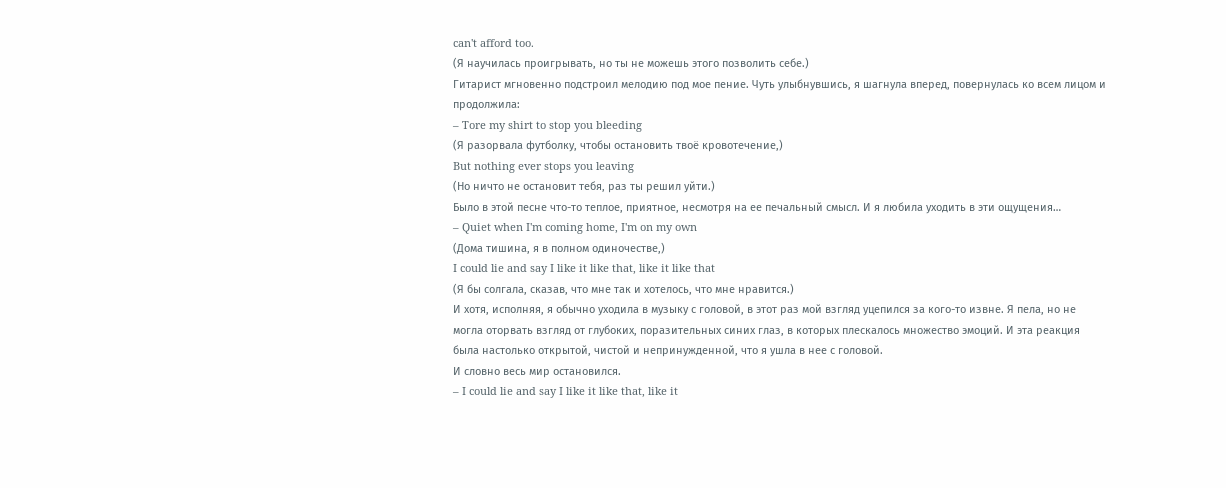can't afford too.
(Я научилась проигрывать, но ты не можешь этого позволить себе.)
Гитарист мгновенно подстроил мелодию под мое пение. Чуть улыбнувшись, я шагнула вперед, повернулась ко всем лицом и продолжила:
– Tore my shirt to stop you bleeding
(Я разорвала футболку, чтобы остановить твоё кровотечение,)
But nothing ever stops you leaving
(Но ничто не остановит тебя, раз ты решил уйти.)
Было в этой песне что-то теплое, приятное, несмотря на ее печальный смысл. И я любила уходить в эти ощущения…
– Quiet when I'm coming home, I'm on my own
(Дома тишина, я в полном одиночестве,)
I could lie and say I like it like that, like it like that
(Я бы солгала, сказав, что мне так и хотелось, что мне нравится.)
И хотя, исполняя, я обычно уходила в музыку с головой, в этот раз мой взгляд уцепился за кого-то извне. Я пела, но не могла оторвать взгляд от глубоких, поразительных синих глаз, в которых плескалось множество эмоций. И эта реакция была настолько открытой, чистой и непринужденной, что я ушла в нее с головой.
И словно весь мир остановился.
– I could lie and say I like it like that, like it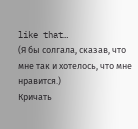like that…
(Я бы солгала, сказав, что мне так и хотелось, что мне нравится.)
Кричать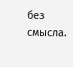без смысла.